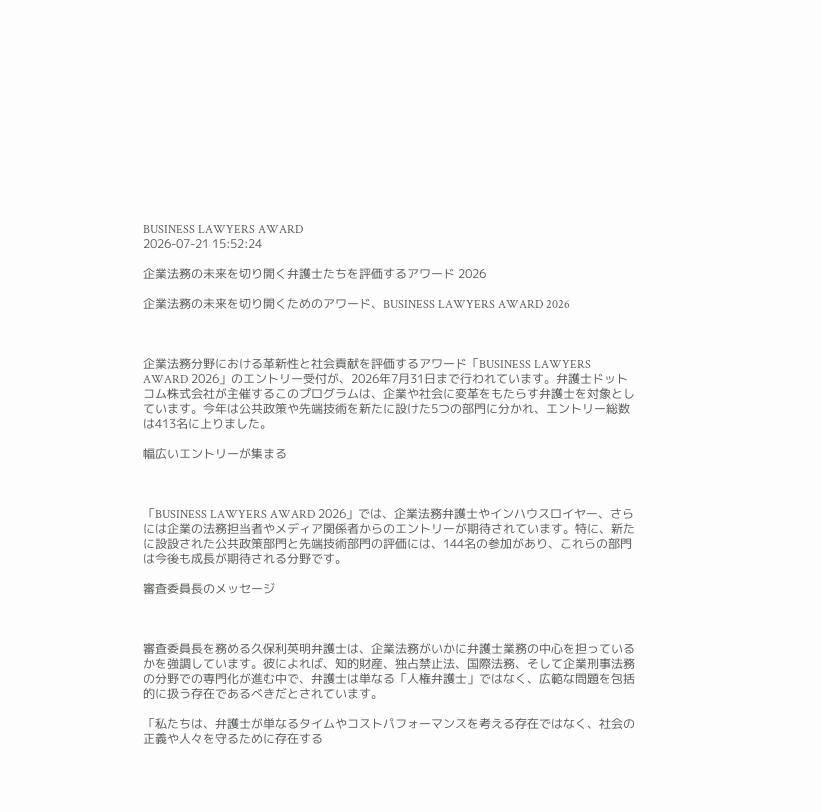BUSINESS LAWYERS AWARD
2026-07-21 15:52:24

企業法務の未来を切り開く弁護士たちを評価するアワード 2026

企業法務の未来を切り開くためのアワード、BUSINESS LAWYERS AWARD 2026



企業法務分野における革新性と社会貢献を評価するアワード「BUSINESS LAWYERS AWARD 2026」のエントリー受付が、2026年7月31日まで行われています。弁護士ドットコム株式会社が主催するこのプログラムは、企業や社会に変革をもたらす弁護士を対象としています。今年は公共政策や先端技術を新たに設けた5つの部門に分かれ、エントリー総数は413名に上りました。

幅広いエントリーが集まる



「BUSINESS LAWYERS AWARD 2026」では、企業法務弁護士やインハウスロイヤー、さらには企業の法務担当者やメディア関係者からのエントリーが期待されています。特に、新たに設設された公共政策部門と先端技術部門の評価には、144名の参加があり、これらの部門は今後も成長が期待される分野です。

審査委員長のメッセージ



審査委員長を務める久保利英明弁護士は、企業法務がいかに弁護士業務の中心を担っているかを強調しています。彼によれば、知的財産、独占禁止法、国際法務、そして企業刑事法務の分野での専門化が進む中で、弁護士は単なる「人権弁護士」ではなく、広範な問題を包括的に扱う存在であるべきだとされています。

「私たちは、弁護士が単なるタイムやコストパフォーマンスを考える存在ではなく、社会の正義や人々を守るために存在する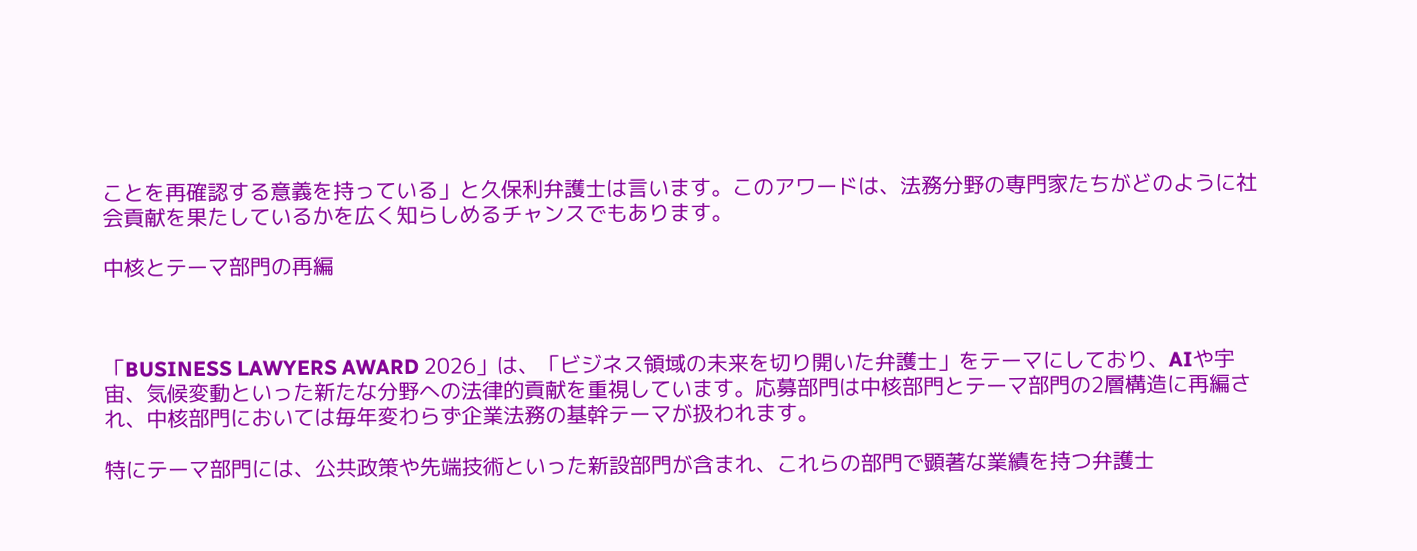ことを再確認する意義を持っている」と久保利弁護士は言います。このアワードは、法務分野の専門家たちがどのように社会貢献を果たしているかを広く知らしめるチャンスでもあります。

中核とテーマ部門の再編



「BUSINESS LAWYERS AWARD 2026」は、「ビジネス領域の未来を切り開いた弁護士」をテーマにしており、AIや宇宙、気候変動といった新たな分野への法律的貢献を重視しています。応募部門は中核部門とテーマ部門の2層構造に再編され、中核部門においては毎年変わらず企業法務の基幹テーマが扱われます。

特にテーマ部門には、公共政策や先端技術といった新設部門が含まれ、これらの部門で顕著な業績を持つ弁護士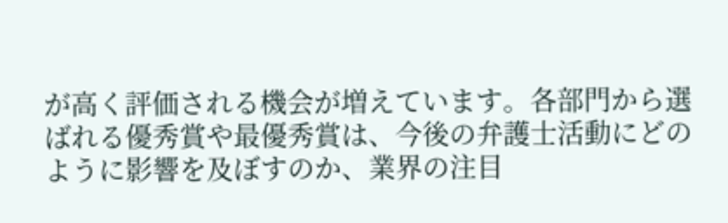が高く評価される機会が増えています。各部門から選ばれる優秀賞や最優秀賞は、今後の弁護士活動にどのように影響を及ぼすのか、業界の注目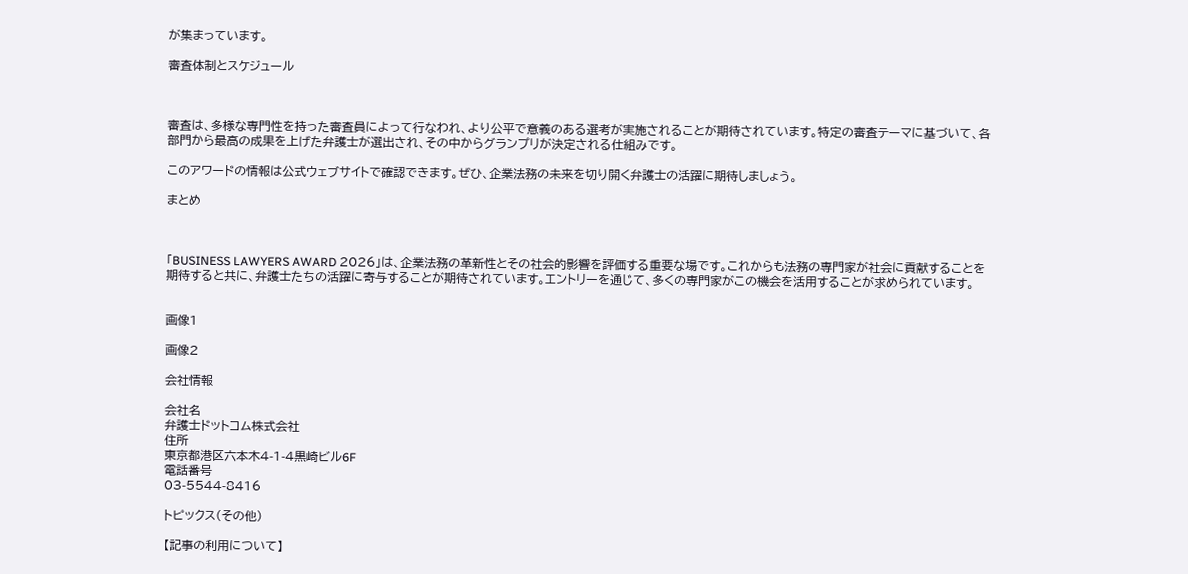が集まっています。

審査体制とスケジュール



審査は、多様な専門性を持った審査員によって行なわれ、より公平で意義のある選考が実施されることが期待されています。特定の審査テーマに基づいて、各部門から最高の成果を上げた弁護士が選出され、その中からグランプリが決定される仕組みです。

このアワードの情報は公式ウェブサイトで確認できます。ぜひ、企業法務の未来を切り開く弁護士の活躍に期待しましょう。

まとめ



「BUSINESS LAWYERS AWARD 2026」は、企業法務の革新性とその社会的影響を評価する重要な場です。これからも法務の専門家が社会に貢献することを期待すると共に、弁護士たちの活躍に寄与することが期待されています。エントリーを通じて、多くの専門家がこの機会を活用することが求められています。


画像1

画像2

会社情報

会社名
弁護士ドットコム株式会社
住所
東京都港区六本木4-1-4黒崎ビル6F
電話番号
03-5544-8416

トピックス(その他)

【記事の利用について】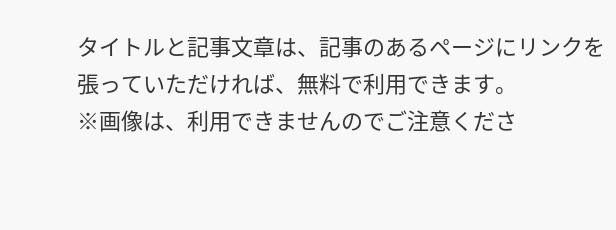タイトルと記事文章は、記事のあるページにリンクを張っていただければ、無料で利用できます。
※画像は、利用できませんのでご注意くださ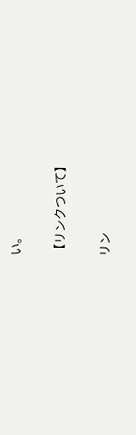い。

【リンクついて】

リン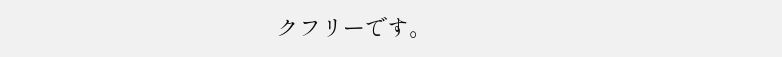クフリーです。